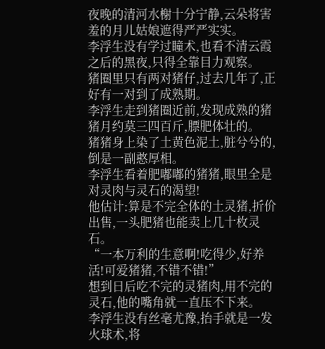夜晚的清河水榭十分宁静,云朵将害羞的月儿姑娘遮得严严实实。
李浮生没有学过瞳术,也看不清云霞之后的黑夜,只得全靠目力观察。
猪圈里只有两对猪仔,过去几年了,正好有一对到了成熟期。
李浮生走到猪圈近前,发现成熟的猪猪月约莫三四百斤,膘肥体壮的。
猪猪身上染了土黄色泥土,脏兮兮的,倒是一副憨厚相。
李浮生看着肥嘟嘟的猪猪,眼里全是对灵肉与灵石的渴望!
他估计:算是不完全体的土灵猪,折价出售,一头肥猪也能卖上几十枚灵石。
“一本万利的生意啊!吃得少,好养活!可爱猪猪,不错不错!”
想到日后吃不完的灵猪肉,用不完的灵石,他的嘴角就一直压不下来。
李浮生没有丝毫尤豫,抬手就是一发火球术,将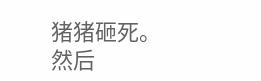猪猪砸死。
然后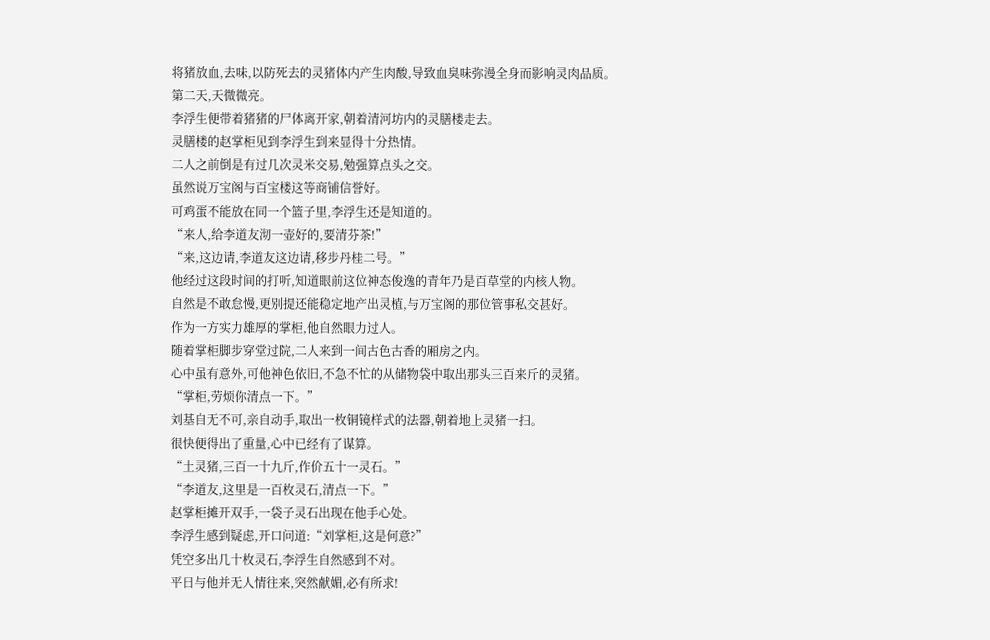将猪放血,去味,以防死去的灵猪体内产生肉酸,导致血臭味弥漫全身而影响灵肉品质。
第二天,天微微亮。
李浮生便带着猪猪的尸体离开家,朝着清河坊内的灵膳楼走去。
灵膳楼的赵掌柜见到李浮生到来显得十分热情。
二人之前倒是有过几次灵米交易,勉强算点头之交。
虽然说万宝阁与百宝楼这等商铺信誉好。
可鸡蛋不能放在同一个篮子里,李浮生还是知道的。
“来人,给李道友沏一壶好的,要清芬茶!”
“来,这边请,李道友这边请,移步丹桂二号。”
他经过这段时间的打听,知道眼前这位神态俊逸的青年乃是百草堂的内核人物。
自然是不敢怠慢,更别提还能稳定地产出灵植,与万宝阁的那位管事私交甚好。
作为一方实力雄厚的掌柜,他自然眼力过人。
随着掌柜脚步穿堂过院,二人来到一间古色古香的厢房之内。
心中虽有意外,可他神色依旧,不急不忙的从储物袋中取出那头三百来斤的灵猪。
“掌柜,劳烦你清点一下。”
刘基自无不可,亲自动手,取出一枚铜镜样式的法器,朝着地上灵猪一扫。
很快便得出了重量,心中已经有了谋算。
“土灵猪,三百一十九斤,作价五十一灵石。”
“李道友,这里是一百枚灵石,清点一下。”
赵掌柜摊开双手,一袋子灵石出现在他手心处。
李浮生感到疑虑,开口问道:“刘掌柜,这是何意?”
凭空多出几十枚灵石,李浮生自然感到不对。
平日与他并无人情往来,突然献媚,必有所求!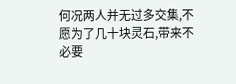何况两人并无过多交集,不愿为了几十块灵石,带来不必要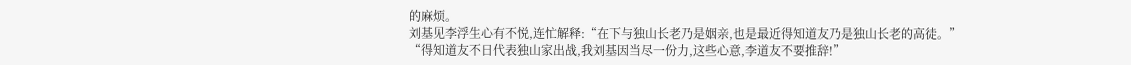的麻烦。
刘基见李浮生心有不悦,连忙解释:“在下与独山长老乃是姻亲,也是最近得知道友乃是独山长老的高徒。”
“得知道友不日代表独山家出战,我刘基因当尽一份力,这些心意,李道友不要推辞!”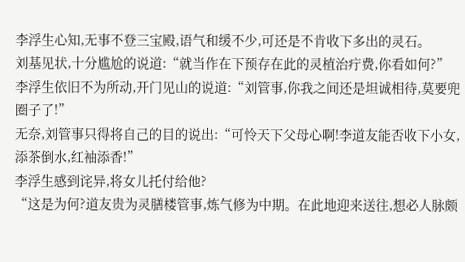李浮生心知,无事不登三宝殿,语气和缓不少,可还是不肯收下多出的灵石。
刘基见状,十分尴尬的说道:“就当作在下预存在此的灵植治疔费,你看如何?”
李浮生依旧不为所动,开门见山的说道:“刘管事,你我之间还是坦诚相待,莫要兜圈子了!”
无奈,刘管事只得将自己的目的说出:“可怜天下父母心啊!李道友能否收下小女,添茶倒水,红袖添香!”
李浮生感到诧异,将女儿托付给他?
“这是为何?道友贵为灵膳楼管事,炼气修为中期。在此地迎来送往,想必人脉颇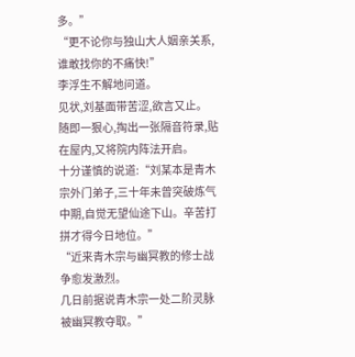多。”
“更不论你与独山大人姻亲关系,谁敢找你的不痛快!”
李浮生不解地问道。
见状,刘基面带苦涩,欲言又止。
随即一狠心,掏出一张隔音符录,贴在屋内,又将院内阵法开启。
十分谨慎的说道:“刘某本是青木宗外门弟子,三十年未曾突破炼气中期,自觉无望仙途下山。辛苦打拼才得今日地位。”
“近来青木宗与幽冥教的修士战争愈发激烈。
几日前据说青木宗一处二阶灵脉被幽冥教夺取。”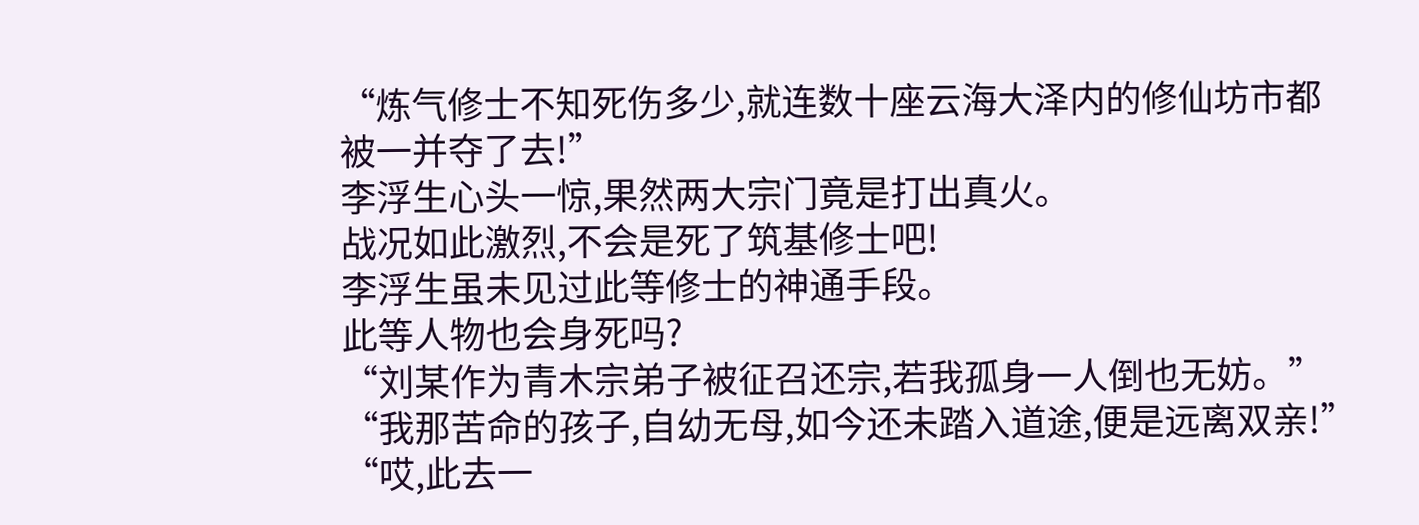“炼气修士不知死伤多少,就连数十座云海大泽内的修仙坊市都被一并夺了去!”
李浮生心头一惊,果然两大宗门竟是打出真火。
战况如此激烈,不会是死了筑基修士吧!
李浮生虽未见过此等修士的神通手段。
此等人物也会身死吗?
“刘某作为青木宗弟子被征召还宗,若我孤身一人倒也无妨。”
“我那苦命的孩子,自幼无母,如今还未踏入道途,便是远离双亲!”
“哎,此去一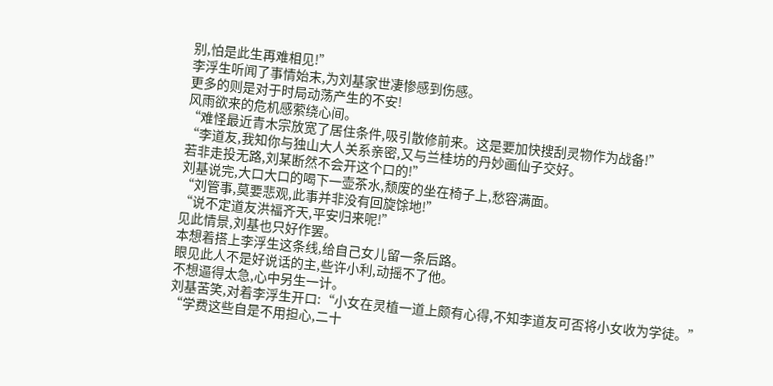别,怕是此生再难相见!”
李浮生听闻了事情始末,为刘基家世凄惨感到伤感。
更多的则是对于时局动荡产生的不安!
风雨欲来的危机感萦绕心间。
“难怪最近青木宗放宽了居住条件,吸引散修前来。这是要加快搜刮灵物作为战备!”
“李道友,我知你与独山大人关系亲密,又与兰桂坊的丹妙画仙子交好。
若非走投无路,刘某断然不会开这个口的!”
刘基说完,大口大口的喝下一壶茶水,颓废的坐在椅子上,愁容满面。
“刘管事,莫要悲观,此事并非没有回旋馀地!”
“说不定道友洪福齐天,平安归来呢!”
见此情景,刘基也只好作罢。
本想着搭上李浮生这条线,给自己女儿留一条后路。
眼见此人不是好说话的主,些许小利,动摇不了他。
不想逼得太急,心中另生一计。
刘基苦笑,对着李浮生开口:“小女在灵植一道上颇有心得,不知李道友可否将小女收为学徒。”
“学费这些自是不用担心,二十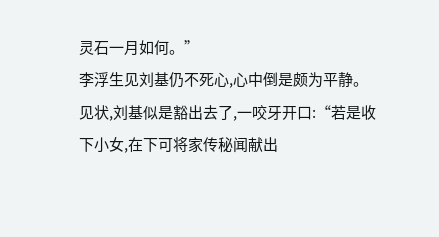灵石一月如何。”
李浮生见刘基仍不死心,心中倒是颇为平静。
见状,刘基似是豁出去了,一咬牙开口:“若是收下小女,在下可将家传秘闻献出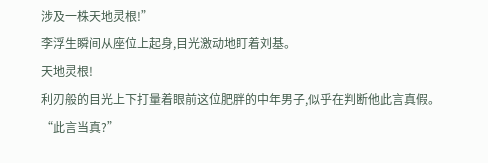涉及一株天地灵根!”
李浮生瞬间从座位上起身,目光激动地盯着刘基。
天地灵根!
利刃般的目光上下打量着眼前这位肥胖的中年男子,似乎在判断他此言真假。
“此言当真?”